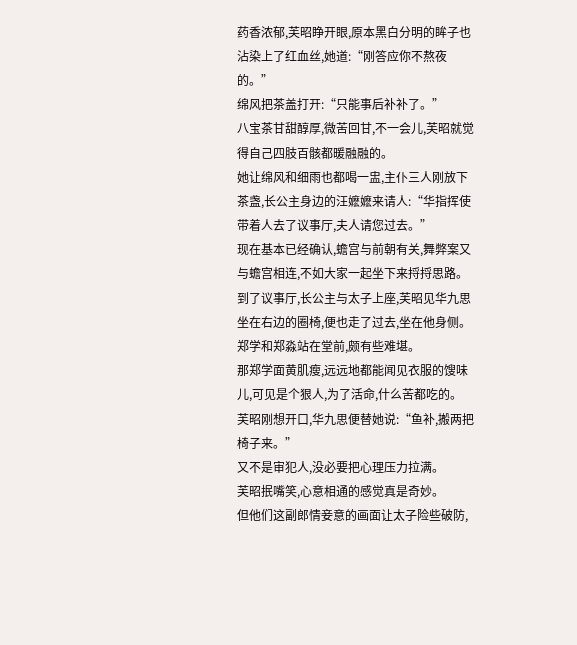药香浓郁,芙昭睁开眼,原本黑白分明的眸子也沾染上了红血丝,她道:“刚答应你不熬夜的。”
绵风把茶盖打开:“只能事后补补了。”
八宝茶甘甜醇厚,微苦回甘,不一会儿,芙昭就觉得自己四肢百骸都暖融融的。
她让绵风和细雨也都喝一盅,主仆三人刚放下茶盏,长公主身边的汪嬷嬷来请人:“华指挥使带着人去了议事厅,夫人请您过去。”
现在基本已经确认,蟾宫与前朝有关,舞弊案又与蟾宫相连,不如大家一起坐下来捋捋思路。
到了议事厅,长公主与太子上座,芙昭见华九思坐在右边的圈椅,便也走了过去,坐在他身侧。
郑学和郑淼站在堂前,颇有些难堪。
那郑学面黄肌瘦,远远地都能闻见衣服的馊味儿,可见是个狠人,为了活命,什么苦都吃的。
芙昭刚想开口,华九思便替她说:“鱼补,搬两把椅子来。”
又不是审犯人,没必要把心理压力拉满。
芙昭抿嘴笑,心意相通的感觉真是奇妙。
但他们这副郎情妾意的画面让太子险些破防,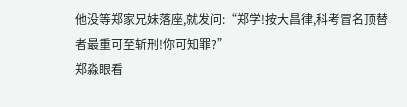他没等郑家兄妹落座,就发问:“郑学!按大昌律,科考冒名顶替者最重可至斩刑!你可知罪?”
郑淼眼看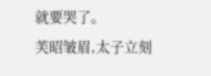就要哭了。
芙昭皱眉,太子立刻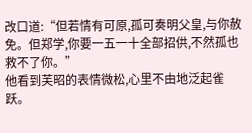改口道:“但若情有可原,孤可奏明父皇,与你赦免。但郑学,你要一五一十全部招供,不然孤也救不了你。”
他看到芙昭的表情微松,心里不由地泛起雀跃。